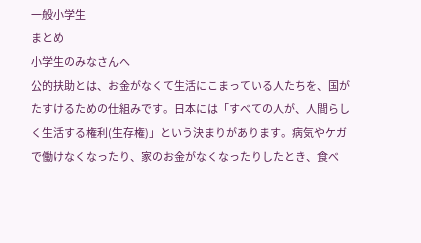一般小学生
まとめ
小学生のみなさんへ
公的扶助とは、お金がなくて生活にこまっている人たちを、国がたすけるための仕組みです。日本には「すべての人が、人間らしく生活する権利(生存権)」という決まりがあります。病気やケガで働けなくなったり、家のお金がなくなったりしたとき、食べ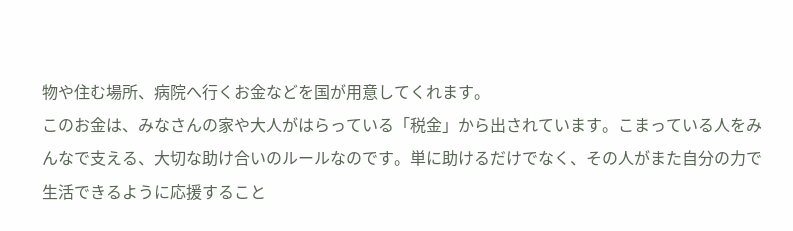物や住む場所、病院へ行くお金などを国が用意してくれます。
このお金は、みなさんの家や大人がはらっている「税金」から出されています。こまっている人をみんなで支える、大切な助け合いのルールなのです。単に助けるだけでなく、その人がまた自分の力で生活できるように応援すること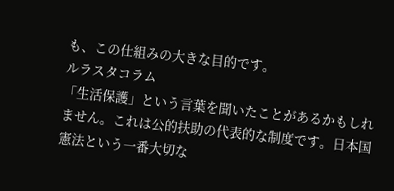も、この仕組みの大きな目的です。
ルラスタコラム
「生活保護」という言葉を聞いたことがあるかもしれません。これは公的扶助の代表的な制度です。日本国憲法という一番大切な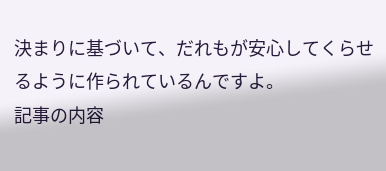決まりに基づいて、だれもが安心してくらせるように作られているんですよ。
記事の内容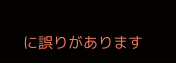に誤りがあります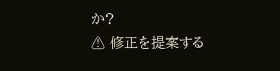か?
⚠ 修正を提案する